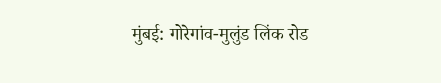मुंबई: गोरेगांव-मुलुंड लिंक रोड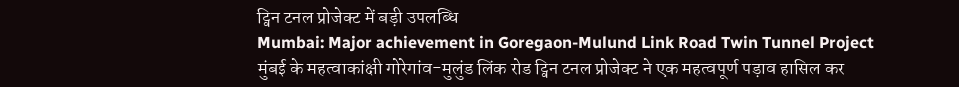ट्विन टनल प्रोजेक्ट में बड़ी उपलब्धि
Mumbai: Major achievement in Goregaon-Mulund Link Road Twin Tunnel Project
मुंबई के महत्वाकांक्षी गोरेगांव-मुलुंड लिंक रोड ट्विन टनल प्रोजेक्ट ने एक महत्वपूर्ण पड़ाव हासिल कर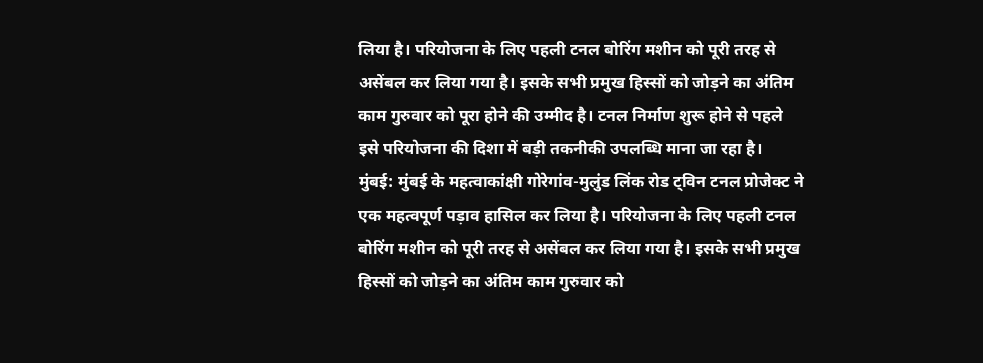लिया है। परियोजना के लिए पहली टनल बोरिंग मशीन को पूरी तरह से असेंबल कर लिया गया है। इसके सभी प्रमुख हिस्सों को जोड़ने का अंतिम काम गुरुवार को पूरा होने की उम्मीद है। टनल निर्माण शुरू होने से पहले इसे परियोजना की दिशा में बड़ी तकनीकी उपलब्धि माना जा रहा है।
मुंबई: मुंबई के महत्वाकांक्षी गोरेगांव-मुलुंड लिंक रोड ट्विन टनल प्रोजेक्ट ने एक महत्वपूर्ण पड़ाव हासिल कर लिया है। परियोजना के लिए पहली टनल बोरिंग मशीन को पूरी तरह से असेंबल कर लिया गया है। इसके सभी प्रमुख हिस्सों को जोड़ने का अंतिम काम गुरुवार को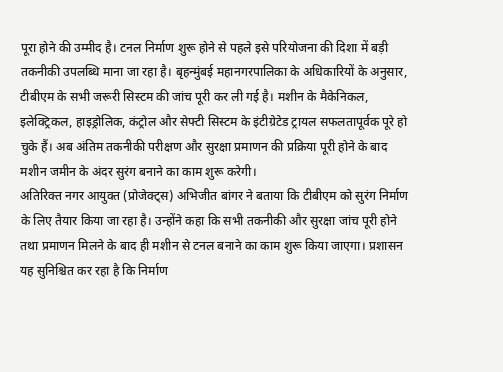पूरा होने की उम्मीद है। टनल निर्माण शुरू होने से पहले इसे परियोजना की दिशा में बड़ी तकनीकी उपलब्धि माना जा रहा है। बृहन्मुंबई महानगरपालिका के अधिकारियों के अनुसार, टीबीएम के सभी जरूरी सिस्टम की जांच पूरी कर ली गई है। मशीन के मैकेनिकल, इलेक्ट्रिकल, हाइड्रोलिक, कंट्रोल और सेफ्टी सिस्टम के इंटीग्रेटेड ट्रायल सफलतापूर्वक पूरे हो चुके हैं। अब अंतिम तकनीकी परीक्षण और सुरक्षा प्रमाणन की प्रक्रिया पूरी होने के बाद मशीन जमीन के अंदर सुरंग बनाने का काम शुरू करेगी।
अतिरिक्त नगर आयुक्त (प्रोजेक्ट्स) अभिजीत बांगर ने बताया कि टीबीएम को सुरंग निर्माण के लिए तैयार किया जा रहा है। उन्होंने कहा कि सभी तकनीकी और सुरक्षा जांच पूरी होने तथा प्रमाणन मिलने के बाद ही मशीन से टनल बनाने का काम शुरू किया जाएगा। प्रशासन यह सुनिश्चित कर रहा है कि निर्माण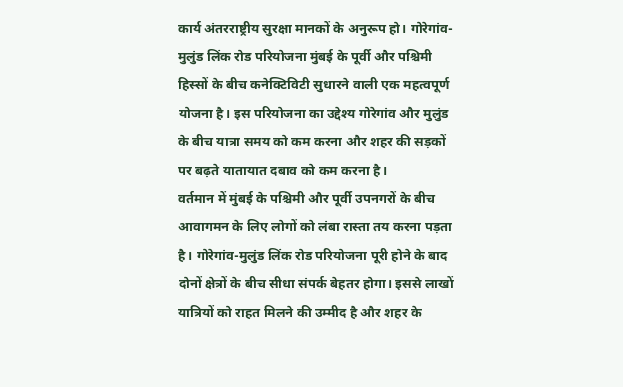कार्य अंतरराष्ट्रीय सुरक्षा मानकों के अनुरूप हो। गोरेगांव-मुलुंड लिंक रोड परियोजना मुंबई के पूर्वी और पश्चिमी हिस्सों के बीच कनेक्टिविटी सुधारने वाली एक महत्वपूर्ण योजना है। इस परियोजना का उद्देश्य गोरेगांव और मुलुंड के बीच यात्रा समय को कम करना और शहर की सड़कों पर बढ़ते यातायात दबाव को कम करना है।
वर्तमान में मुंबई के पश्चिमी और पूर्वी उपनगरों के बीच आवागमन के लिए लोगों को लंबा रास्ता तय करना पड़ता है। गोरेगांव-मुलुंड लिंक रोड परियोजना पूरी होने के बाद दोनों क्षेत्रों के बीच सीधा संपर्क बेहतर होगा। इससे लाखों यात्रियों को राहत मिलने की उम्मीद है और शहर के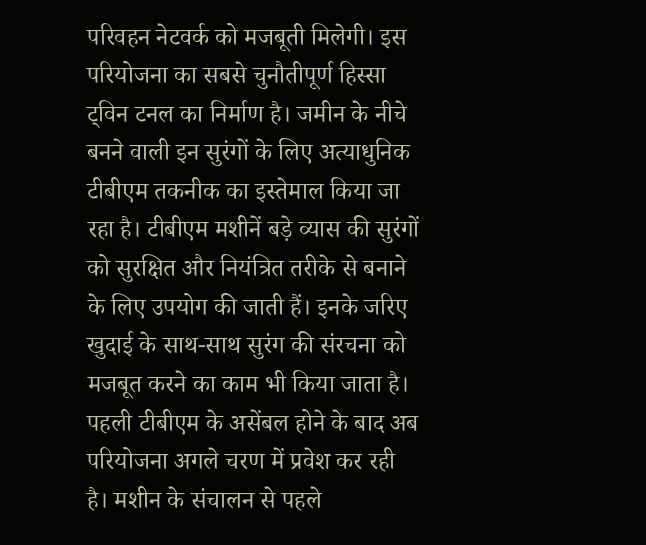परिवहन नेटवर्क को मजबूती मिलेगी। इस परियोजना का सबसे चुनौतीपूर्ण हिस्सा ट्विन टनल का निर्माण है। जमीन के नीचे बनने वाली इन सुरंगों के लिए अत्याधुनिक टीबीएम तकनीक का इस्तेमाल किया जा रहा है। टीबीएम मशीनें बड़े व्यास की सुरंगों को सुरक्षित और नियंत्रित तरीके से बनाने के लिए उपयोग की जाती हैं। इनके जरिए खुदाई के साथ-साथ सुरंग की संरचना को मजबूत करने का काम भी किया जाता है।
पहली टीबीएम के असेंबल होने के बाद अब परियोजना अगले चरण में प्रवेश कर रही है। मशीन के संचालन से पहले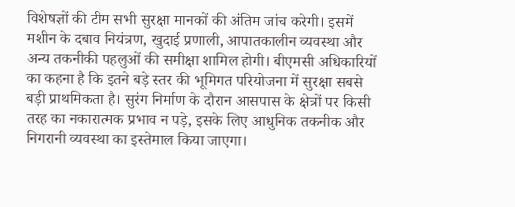विशेषज्ञों की टीम सभी सुरक्षा मानकों की अंतिम जांच करेगी। इसमें मशीन के दबाव नियंत्रण, खुदाई प्रणाली, आपातकालीन व्यवस्था और अन्य तकनीकी पहलुओं की समीक्षा शामिल होगी। बीएमसी अधिकारियों का कहना है कि इतने बड़े स्तर की भूमिगत परियोजना में सुरक्षा सबसे बड़ी प्राथमिकता है। सुरंग निर्माण के दौरान आसपास के क्षेत्रों पर किसी तरह का नकारात्मक प्रभाव न पड़े, इसके लिए आधुनिक तकनीक और निगरानी व्यवस्था का इस्तेमाल किया जाएगा।